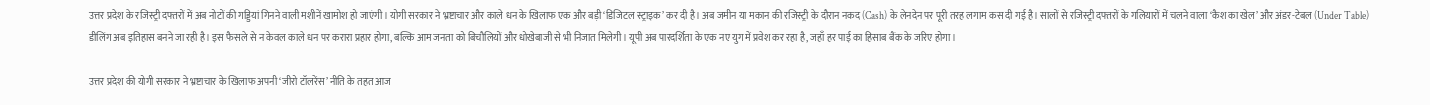उत्तर प्रदेश के रजिस्ट्री दफ्तरों में अब नोटों की गड्डियां गिनने वाली मशीनें खामोश हो जाएंगी। योगी सरकार ने भ्रष्टाचार और काले धन के खिलाफ एक और बड़ी ‘डिजिटल स्ट्राइक’ कर दी है। अब जमीन या मकान की रजिस्ट्री के दौरान नकद (Cash) के लेनदेन पर पूरी तरह लगाम कस दी गई है। सालों से रजिस्ट्री दफ्तरों के गलियारों में चलने वाला ‘कैश का खेल’ और अंडर-टेबल (Under Table) डीलिंग अब इतिहास बनने जा रही है। इस फैसले से न केवल काले धन पर करारा प्रहार होगा, बल्कि आम जनता को बिचौलियों और धोखेबाजी से भी निजात मिलेगी। यूपी अब पारदर्शिता के एक नए युग में प्रवेश कर रहा है, जहाँ हर पाई का हिसाब बैंक के जरिए होगा।

उत्तर प्रदेश की योगी सरकार ने भ्रष्टाचार के खिलाफ अपनी ‘जीरो टॉलरेंस’ नीति के तहत आज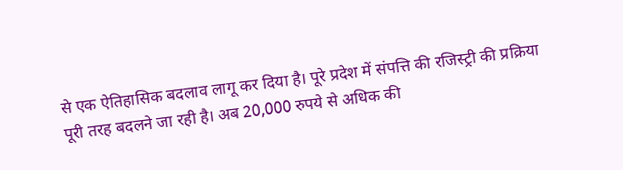से एक ऐतिहासिक बदलाव लागू कर दिया है। पूरे प्रदेश में संपत्ति की रजिस्ट्री की प्रक्रिया पूरी तरह बदलने जा रही है। अब 20,000 रुपये से अधिक की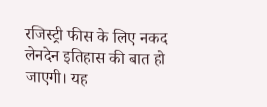रजिस्ट्री फीस के लिए नकद लेनदेन इतिहास की बात हो जाएगी। यह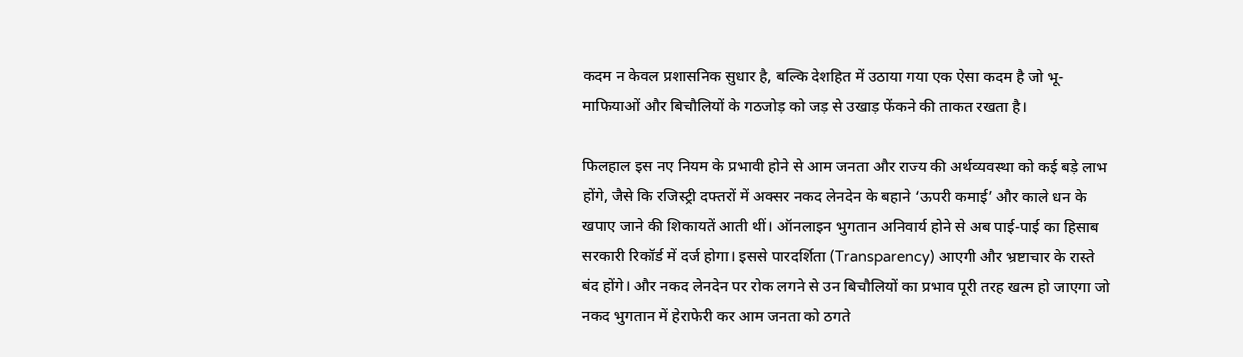कदम न केवल प्रशासनिक सुधार है, बल्कि देशहित में उठाया गया एक ऐसा कदम है जो भू-माफियाओं और बिचौलियों के गठजोड़ को जड़ से उखाड़ फेंकने की ताकत रखता है।

फिलहाल इस नए नियम के प्रभावी होने से आम जनता और राज्य की अर्थव्यवस्था को कई बड़े लाभ होंगे, जैसे कि रजिस्ट्री दफ्तरों में अक्सर नकद लेनदेन के बहाने ‘ऊपरी कमाई’ और काले धन के खपाए जाने की शिकायतें आती थीं। ऑनलाइन भुगतान अनिवार्य होने से अब पाई-पाई का हिसाब सरकारी रिकॉर्ड में दर्ज होगा। इससे पारदर्शिता (Transparency) आएगी और भ्रष्टाचार के रास्ते बंद होंगे। और नकद लेनदेन पर रोक लगने से उन बिचौलियों का प्रभाव पूरी तरह खत्म हो जाएगा जो नकद भुगतान में हेराफेरी कर आम जनता को ठगते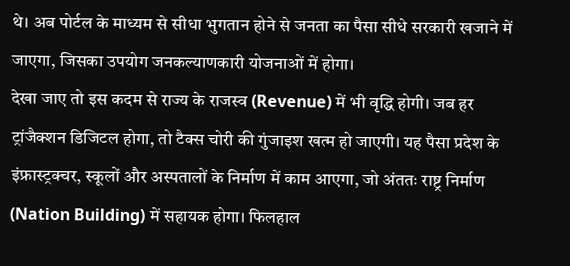थे। अब पोर्टल के माध्यम से सीधा भुगतान होने से जनता का पैसा सीधे सरकारी खजाने में जाएगा, जिसका उपयोग जनकल्याणकारी योजनाओं में होगा।
देखा जाए तो इस कदम से राज्य के राजस्व (Revenue) में भी वृद्धि होगी। जब हर ट्रांजैक्शन डिजिटल होगा, तो टैक्स चोरी की गुंजाइश खत्म हो जाएगी। यह पैसा प्रदेश के इंफ्रास्ट्रक्चर, स्कूलों और अस्पतालों के निर्माण में काम आएगा, जो अंततः राष्ट्र निर्माण (Nation Building) में सहायक होगा। फिलहाल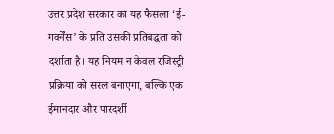उत्तर प्रदेश सरकार का यह फैसला ‘ई-गवर्नेंस’ के प्रति उसकी प्रतिबद्धता को दर्शाता है। यह नियम न केवल रजिस्ट्री प्रक्रिया को सरल बनाएगा, बल्कि एक ईमानदार और पारदर्शी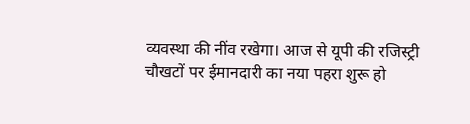व्यवस्था की नींव रखेगा। आज से यूपी की रजिस्ट्री चौखटों पर ईमानदारी का नया पहरा शुरू हो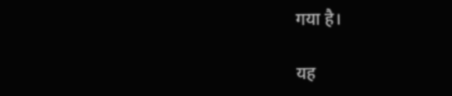गया है।

यह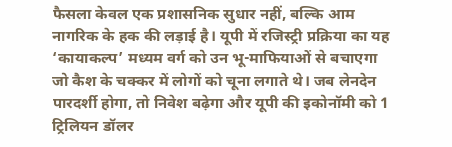फैसला केवल एक प्रशासनिक सुधार नहीं, बल्कि आम नागरिक के हक की लड़ाई है। यूपी में रजिस्ट्री प्रक्रिया का यह ‘कायाकल्प’ मध्यम वर्ग को उन भू-माफियाओं से बचाएगा जो कैश के चक्कर में लोगों को चूना लगाते थे। जब लेनदेन पारदर्शी होगा, तो निवेश बढ़ेगा और यूपी की इकोनॉमी को 1 ट्रिलियन डॉलर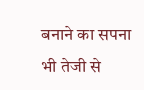बनाने का सपना भी तेजी से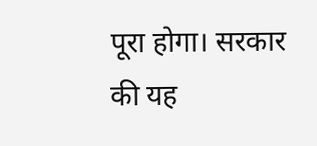पूरा होगा। सरकार की यह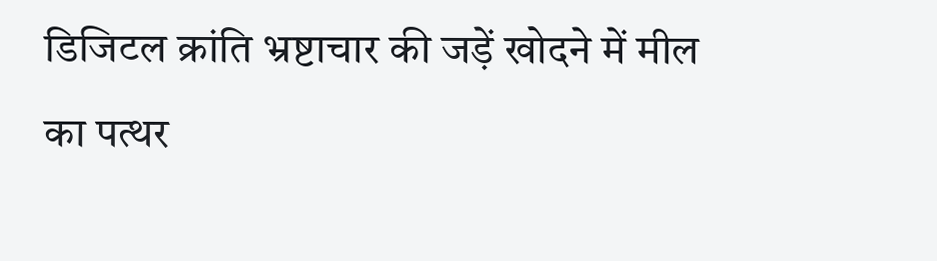डिजिटल क्रांति भ्रष्टाचार की जड़ें खोदने में मील का पत्थर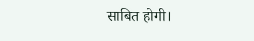साबित होगी।